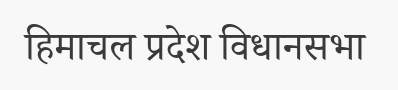हिमाचल प्रदेश विधानसभा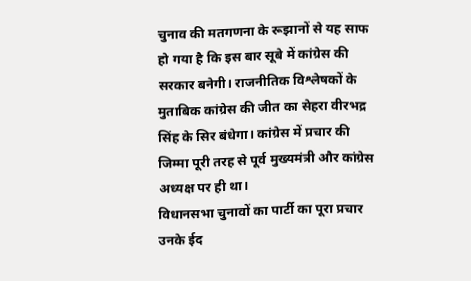चुनाव की मतगणना के रूझानों से यह साफ हो गया है कि इस बार सूबे में कांग्रेस की सरकार बनेगी। राजनीतिक विश्लेषकों के मुताबिक कांग्रेस की जीत का सेहरा वीरभद्र सिंह के सिर बंधेगा। कांग्रेस में प्रचार की जिम्मा पूरी तरह से पूर्व मुख्यमंत्री और कांग्रेस अध्यक्ष पर ही था।
विधानसभा चुनावों का पार्टी का पूरा प्रचार उनके ईद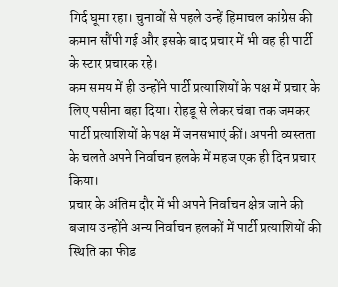गिर्द घूमा रहा। चुनावों से पहले उन्हें हिमाचल कांग्रेस की कमान सौंपी गई और इसके बाद प्रचार में भी वह ही पार्टी के स्टार प्रचारक रहे।
कम समय में ही उन्होंने पार्टी प्रत्याशियों के पक्ष में प्रचार के लिए पसीना बहा दिया। रोहडू से लेकर चंबा तक जमकर पार्टी प्रत्याशियों के पक्ष में जनसभाएं कीं। अपनी व्यस्तता के चलते अपने निर्वाचन हलके में महज एक ही दिन प्रचार किया।
प्रचार के अंतिम दौर में भी अपने निर्वाचन क्षेत्र जाने की बजाय उन्होंने अन्य निर्वाचन हलकों में पार्टी प्रत्याशियों की स्थिति का फीड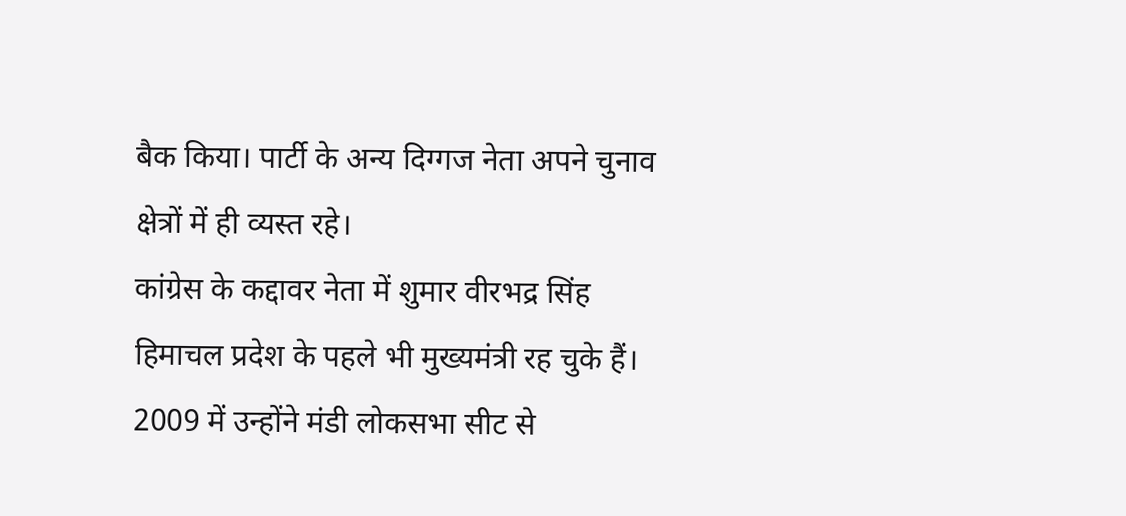बैक किया। पार्टी के अन्य दिग्गज नेता अपने चुनाव क्षेत्रों में ही व्यस्त रहे।
कांग्रेस के कद्दावर नेता में शुमार वीरभद्र सिंह हिमाचल प्रदेश के पहले भी मुख्यमंत्री रह चुके हैं। 2009 में उन्होंने मंडी लोकसभा सीट से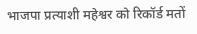भाजपा प्रत्याशी महेश्वर को रिकॉर्ड मतों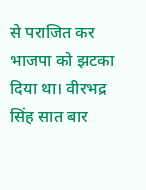से पराजित कर भाजपा को झटका दिया था। वीरभद्र सिंह सात बार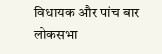विधायक और पांच बार लोकसभा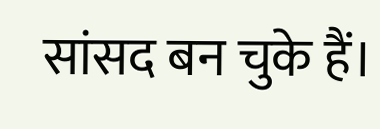सांसद बन चुके हैं।